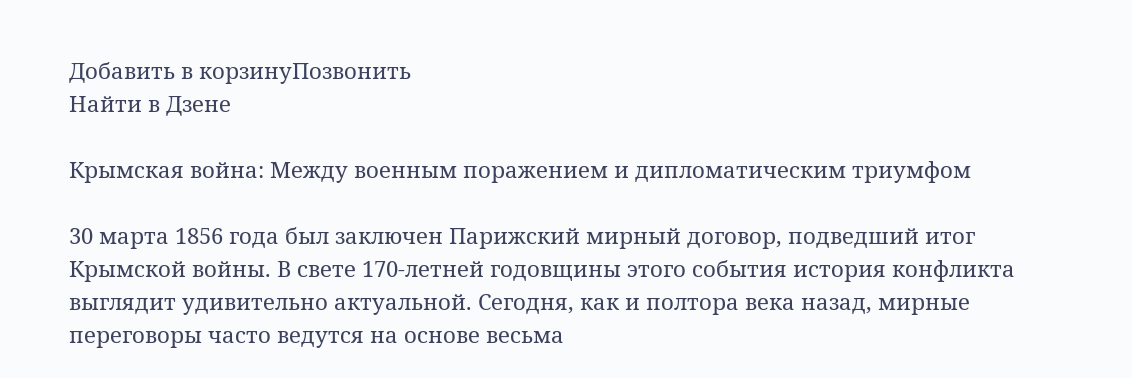Добавить в корзинуПозвонить
Найти в Дзене

Крымская война: Между военным поражением и дипломатическим триумфом

30 марта 1856 года был заключен Парижский мирный договор, подведший итог Крымской войны. В свете 170-летней годовщины этого события история конфликта выглядит удивительно актуальной. Сегодня, как и полтора века назад, мирные переговоры часто ведутся на основе весьма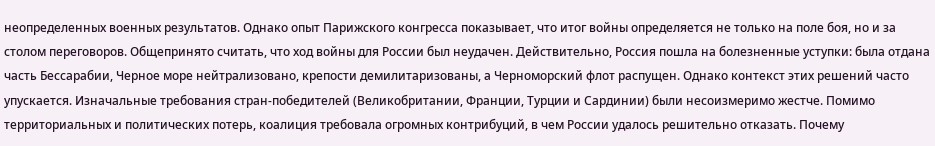неопределенных военных результатов. Однако опыт Парижского конгресса показывает, что итог войны определяется не только на поле боя, но и за столом переговоров. Общепринято считать, что ход войны для России был неудачен. Действительно, Россия пошла на болезненные уступки: была отдана часть Бессарабии, Черное море нейтрализовано, крепости демилитаризованы, а Черноморский флот распущен. Однако контекст этих решений часто упускается. Изначальные требования стран-победителей (Великобритании, Франции, Турции и Сардинии) были несоизмеримо жестче. Помимо территориальных и политических потерь, коалиция требовала огромных контрибуций, в чем России удалось решительно отказать. Почему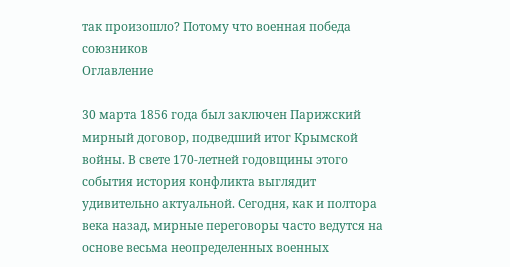так произошло? Потому что военная победа союзников
Оглавление

30 марта 1856 года был заключен Парижский мирный договор, подведший итог Крымской войны. В свете 170-летней годовщины этого события история конфликта выглядит удивительно актуальной. Сегодня, как и полтора века назад, мирные переговоры часто ведутся на основе весьма неопределенных военных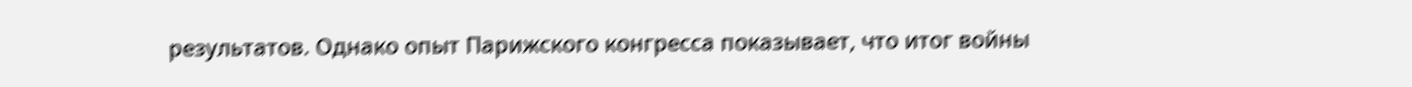результатов. Однако опыт Парижского конгресса показывает, что итог войны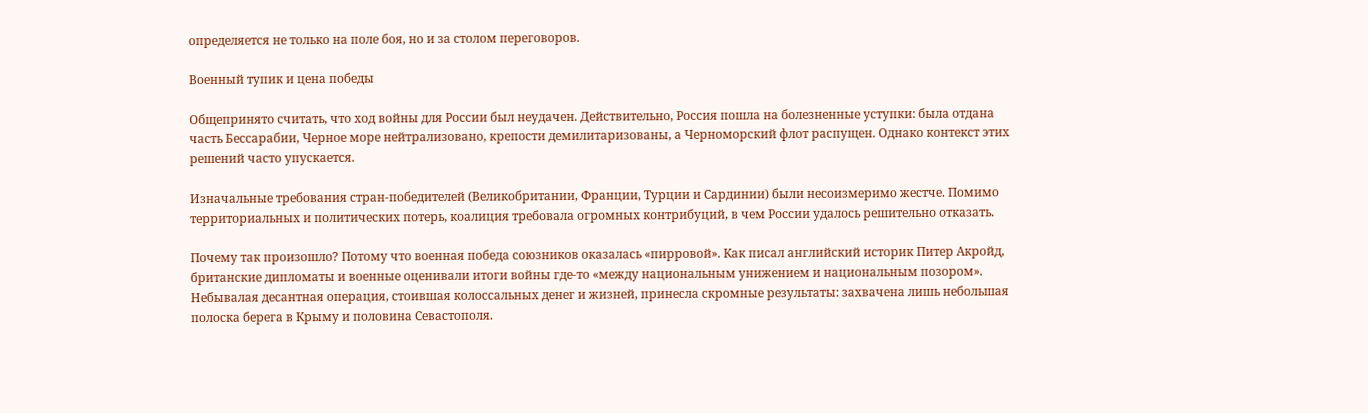определяется не только на поле боя, но и за столом переговоров.

Военный тупик и цена победы

Общепринято считать, что ход войны для России был неудачен. Действительно, Россия пошла на болезненные уступки: была отдана часть Бессарабии, Черное море нейтрализовано, крепости демилитаризованы, а Черноморский флот распущен. Однако контекст этих решений часто упускается.

Изначальные требования стран-победителей (Великобритании, Франции, Турции и Сардинии) были несоизмеримо жестче. Помимо территориальных и политических потерь, коалиция требовала огромных контрибуций, в чем России удалось решительно отказать.

Почему так произошло? Потому что военная победа союзников оказалась «пирровой». Как писал английский историк Питер Акройд, британские дипломаты и военные оценивали итоги войны где-то «между национальным унижением и национальным позором». Небывалая десантная операция, стоившая колоссальных денег и жизней, принесла скромные результаты: захвачена лишь небольшая полоска берега в Крыму и половина Севастополя.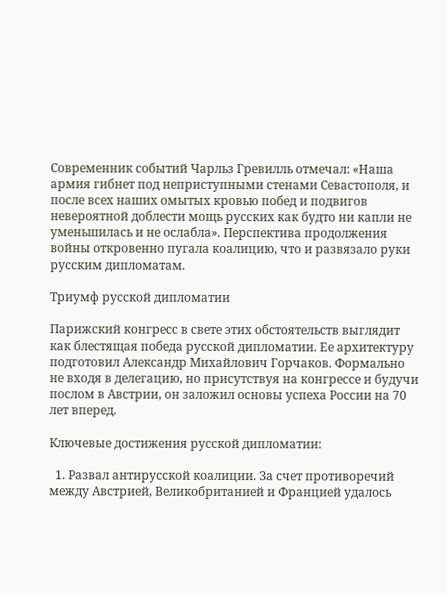Современник событий Чарльз Гревилль отмечал: «Наша армия гибнет под неприступными стенами Севастополя, и после всех наших омытых кровью побед и подвигов невероятной доблести мощь русских как будто ни капли не уменьшилась и не ослабла». Перспектива продолжения войны откровенно пугала коалицию, что и развязало руки русским дипломатам.

Триумф русской дипломатии

Парижский конгресс в свете этих обстоятельств выглядит как блестящая победа русской дипломатии. Ее архитектуру подготовил Александр Михайлович Горчаков. Формально не входя в делегацию, но присутствуя на конгрессе и будучи послом в Австрии, он заложил основы успеха России на 70 лет вперед.

Ключевые достижения русской дипломатии:

  1. Развал антирусской коалиции. За счет противоречий между Австрией, Великобританией и Францией удалось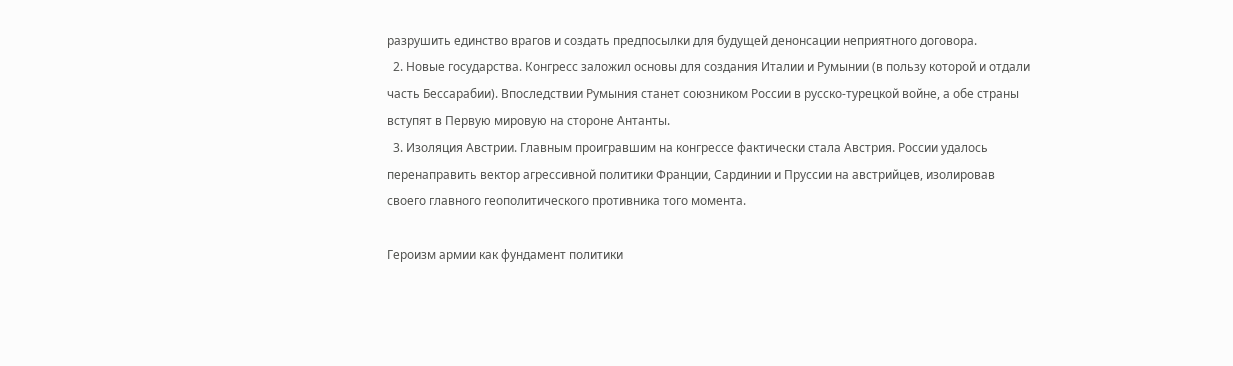разрушить единство врагов и создать предпосылки для будущей денонсации неприятного договора.
  2. Новые государства. Конгресс заложил основы для создания Италии и Румынии (в пользу которой и отдали часть Бессарабии). Впоследствии Румыния станет союзником России в русско-турецкой войне, а обе страны вступят в Первую мировую на стороне Антанты.
  3. Изоляция Австрии. Главным проигравшим на конгрессе фактически стала Австрия. России удалось перенаправить вектор агрессивной политики Франции, Сардинии и Пруссии на австрийцев, изолировав своего главного геополитического противника того момента.

Героизм армии как фундамент политики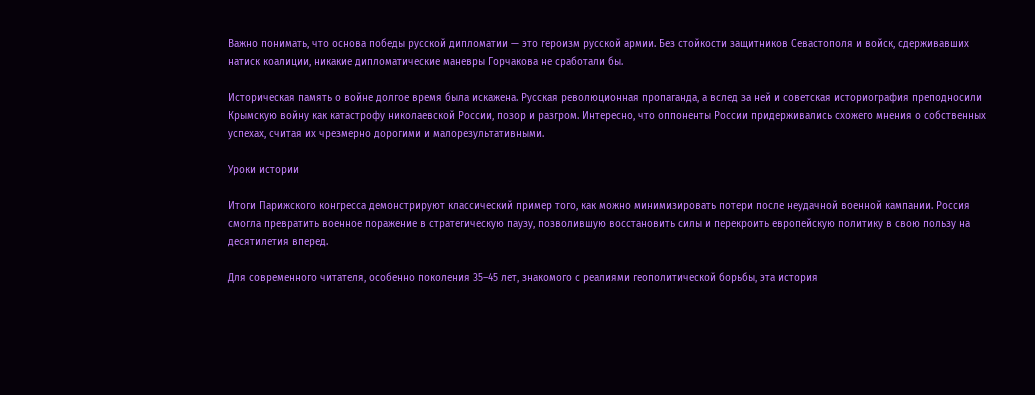Важно понимать, что основа победы русской дипломатии — это героизм русской армии. Без стойкости защитников Севастополя и войск, сдерживавших натиск коалиции, никакие дипломатические маневры Горчакова не сработали бы.

Историческая память о войне долгое время была искажена. Русская революционная пропаганда, а вслед за ней и советская историография преподносили Крымскую войну как катастрофу николаевской России, позор и разгром. Интересно, что оппоненты России придерживались схожего мнения о собственных успехах, считая их чрезмерно дорогими и малорезультативными.

Уроки истории

Итоги Парижского конгресса демонстрируют классический пример того, как можно минимизировать потери после неудачной военной кампании. Россия смогла превратить военное поражение в стратегическую паузу, позволившую восстановить силы и перекроить европейскую политику в свою пользу на десятилетия вперед.

Для современного читателя, особенно поколения 35–45 лет, знакомого с реалиями геополитической борьбы, эта история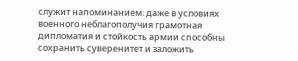служит напоминанием: даже в условиях военного неблагополучия грамотная дипломатия и стойкость армии способны сохранить суверенитет и заложить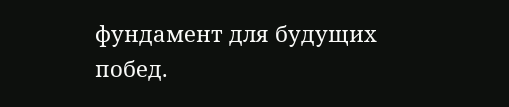фундамент для будущих побед.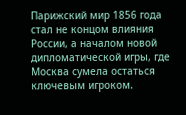Парижский мир 1856 года стал не концом влияния России, а началом новой дипломатической игры, где Москва сумела остаться ключевым игроком.